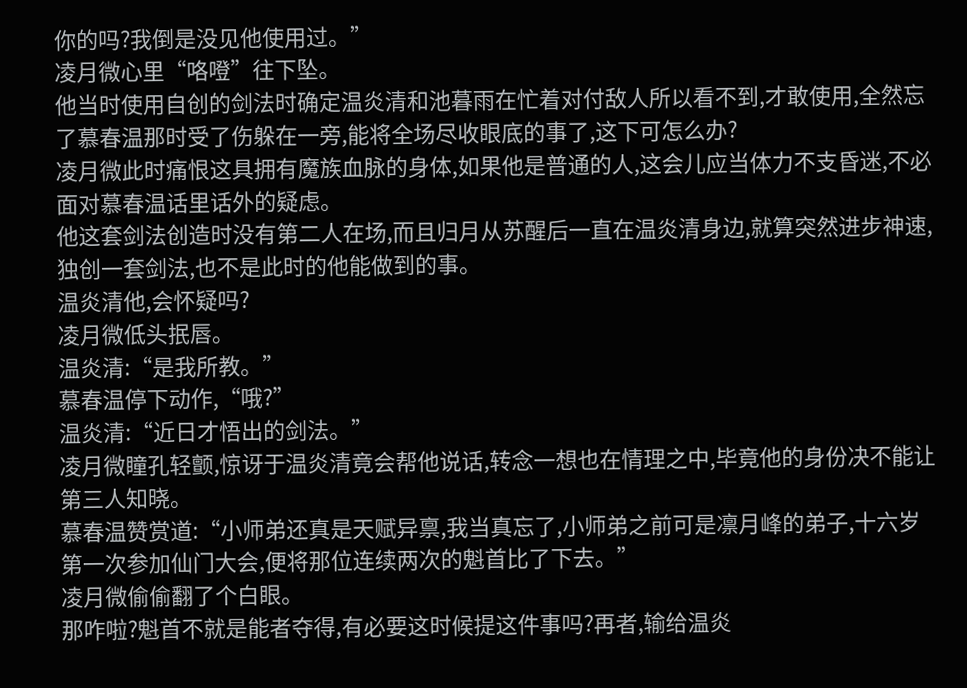你的吗?我倒是没见他使用过。”
凌月微心里“咯噔”往下坠。
他当时使用自创的剑法时确定温炎清和池暮雨在忙着对付敌人所以看不到,才敢使用,全然忘了慕春温那时受了伤躲在一旁,能将全场尽收眼底的事了,这下可怎么办?
凌月微此时痛恨这具拥有魔族血脉的身体,如果他是普通的人,这会儿应当体力不支昏迷,不必面对慕春温话里话外的疑虑。
他这套剑法创造时没有第二人在场,而且归月从苏醒后一直在温炎清身边,就算突然进步神速,独创一套剑法,也不是此时的他能做到的事。
温炎清他,会怀疑吗?
凌月微低头抿唇。
温炎清:“是我所教。”
慕春温停下动作,“哦?”
温炎清:“近日才悟出的剑法。”
凌月微瞳孔轻颤,惊讶于温炎清竟会帮他说话,转念一想也在情理之中,毕竟他的身份决不能让第三人知晓。
慕春温赞赏道:“小师弟还真是天赋异禀,我当真忘了,小师弟之前可是凛月峰的弟子,十六岁第一次参加仙门大会,便将那位连续两次的魁首比了下去。”
凌月微偷偷翻了个白眼。
那咋啦?魁首不就是能者夺得,有必要这时候提这件事吗?再者,输给温炎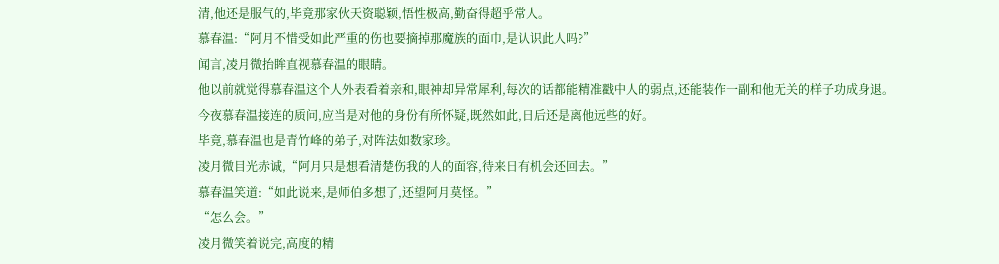清,他还是服气的,毕竟那家伙天资聪颖,悟性极高,勤奋得超乎常人。
慕春温:“阿月不惜受如此严重的伤也要摘掉那魔族的面巾,是认识此人吗?”
闻言,凌月微抬眸直视慕春温的眼睛。
他以前就觉得慕春温这个人外表看着亲和,眼神却异常犀利,每次的话都能精准戳中人的弱点,还能装作一副和他无关的样子功成身退。
今夜慕春温接连的质问,应当是对他的身份有所怀疑,既然如此,日后还是离他远些的好。
毕竟,慕春温也是青竹峰的弟子,对阵法如数家珍。
凌月微目光赤诚,“阿月只是想看清楚伤我的人的面容,待来日有机会还回去。”
慕春温笑道:“如此说来,是师伯多想了,还望阿月莫怪。”
“怎么会。”
凌月微笑着说完,高度的精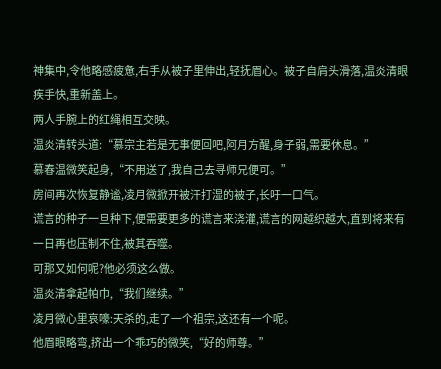神集中,令他略感疲惫,右手从被子里伸出,轻抚眉心。被子自肩头滑落,温炎清眼疾手快,重新盖上。
两人手腕上的红绳相互交映。
温炎清转头道:“慕宗主若是无事便回吧,阿月方醒,身子弱,需要休息。”
慕春温微笑起身,“不用送了,我自己去寻师兄便可。”
房间再次恢复静谧,凌月微掀开被汗打湿的被子,长吁一口气。
谎言的种子一旦种下,便需要更多的谎言来浇灌,谎言的网越织越大,直到将来有一日再也压制不住,被其吞噬。
可那又如何呢?他必须这么做。
温炎清拿起帕巾,“我们继续。”
凌月微心里哀嚎:天杀的,走了一个祖宗,这还有一个呢。
他眉眼略弯,挤出一个乖巧的微笑,“好的师尊。”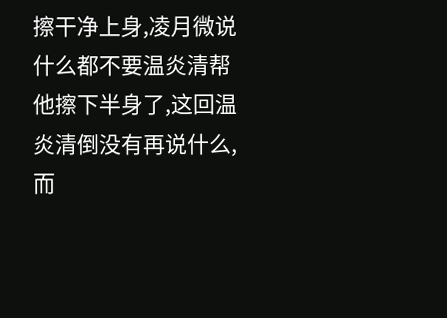擦干净上身,凌月微说什么都不要温炎清帮他擦下半身了,这回温炎清倒没有再说什么,而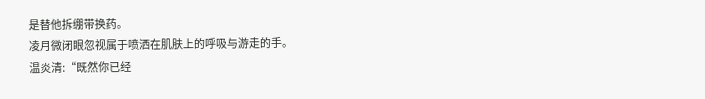是替他拆绷带换药。
凌月微闭眼忽视属于喷洒在肌肤上的呼吸与游走的手。
温炎清:“既然你已经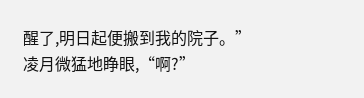醒了,明日起便搬到我的院子。”
凌月微猛地睁眼,“啊?”